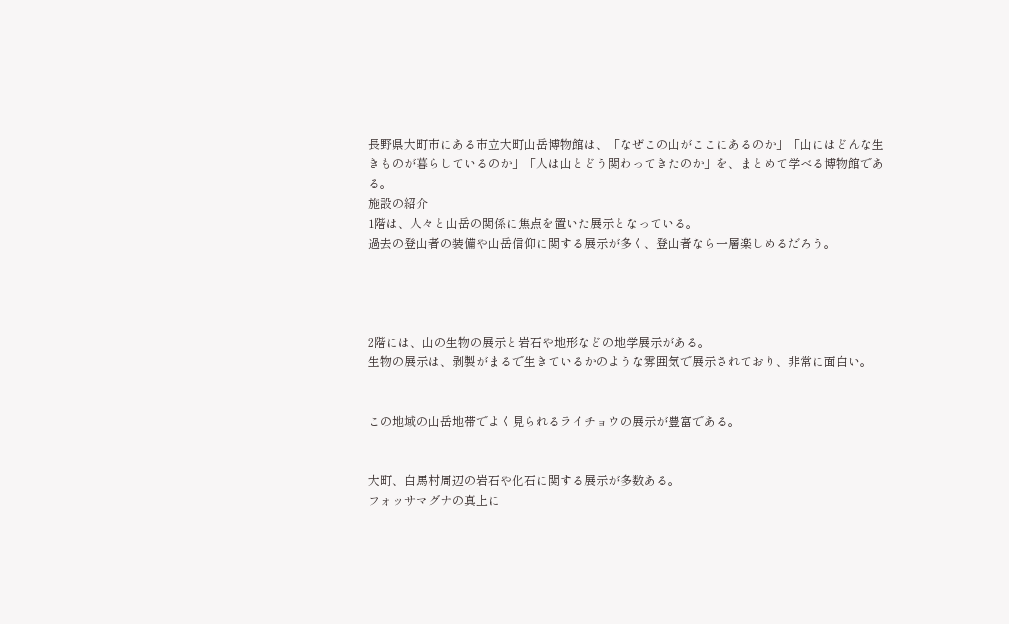長野県大町市にある市立大町山岳博物館は、「なぜこの山がここにあるのか」「山にはどんな生きものが暮らしているのか」「人は山とどう関わってきたのか」を、まとめて学べる博物館である。
施設の紹介
1階は、人々と山岳の関係に焦点を置いた展示となっている。
過去の登山者の装備や山岳信仰に関する展示が多く、登山者なら一層楽しめるだろう。




2階には、山の生物の展示と岩石や地形などの地学展示がある。
生物の展示は、剥製がまるで生きているかのような雰囲気で展示されており、非常に面白い。


この地域の山岳地帯でよく見られるライチョウの展示が豊富である。


大町、白馬村周辺の岩石や化石に関する展示が多数ある。
フォッサマグナの真上に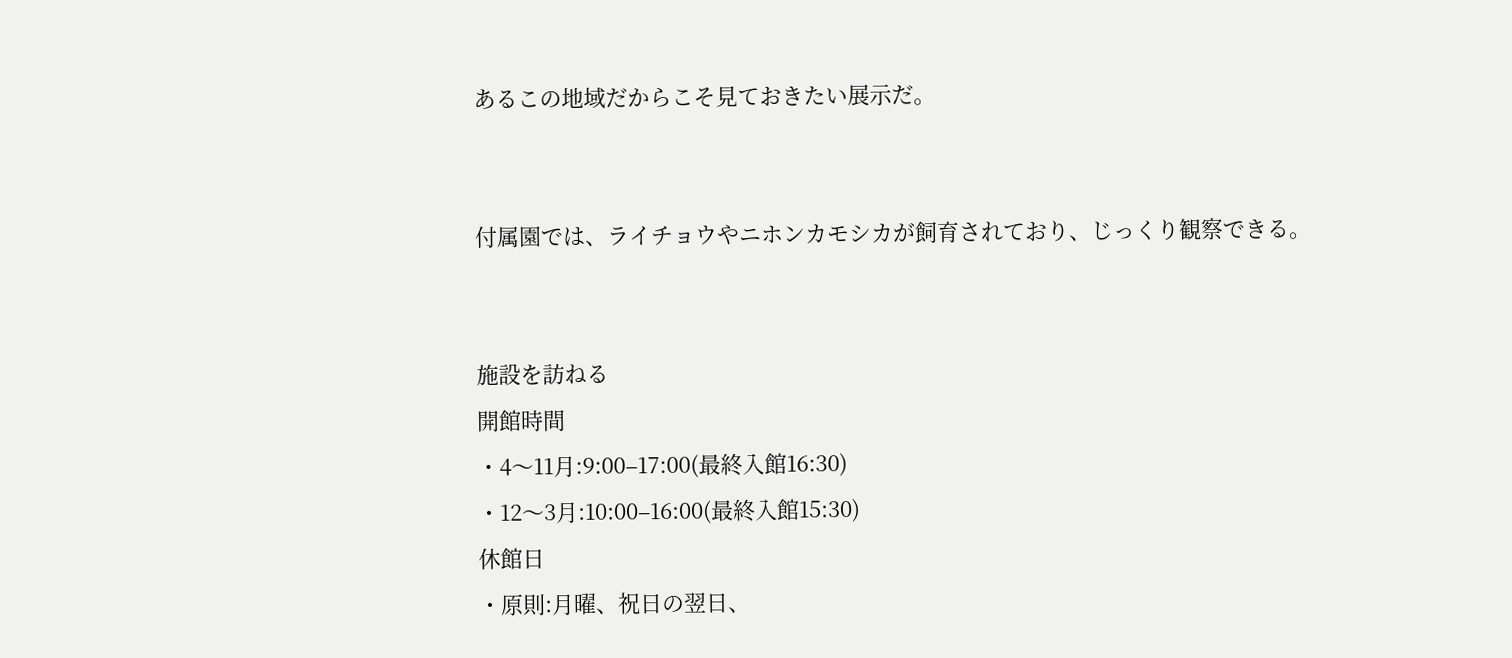あるこの地域だからこそ見ておきたい展示だ。


付属園では、ライチョウやニホンカモシカが飼育されており、じっくり観察できる。


施設を訪ねる
開館時間
・4〜11月:9:00–17:00(最終入館16:30)
・12〜3月:10:00–16:00(最終入館15:30)
休館日
・原則:月曜、祝日の翌日、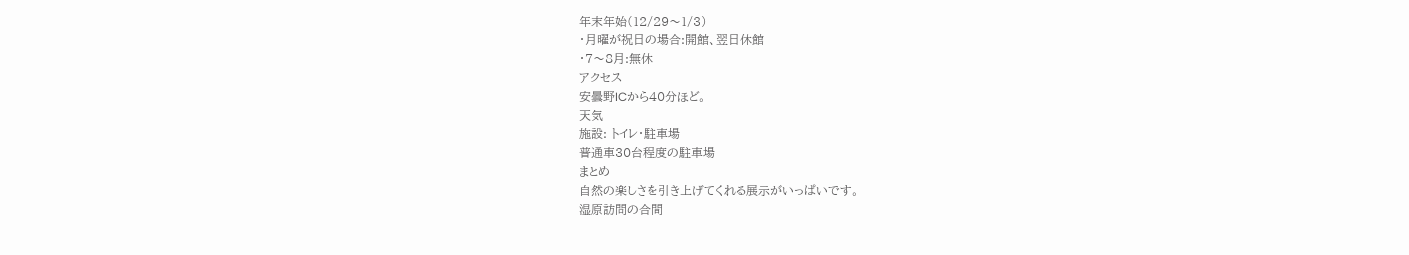年末年始(12/29〜1/3)
・月曜が祝日の場合:開館、翌日休館
・7〜8月:無休
アクセス
安曇野ICから40分ほど。
天気
施設: トイレ・駐車場
普通車30台程度の駐車場
まとめ
自然の楽しさを引き上げてくれる展示がいっぱいです。
湿原訪問の合間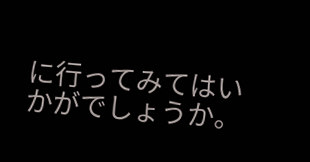に行ってみてはいかがでしょうか。